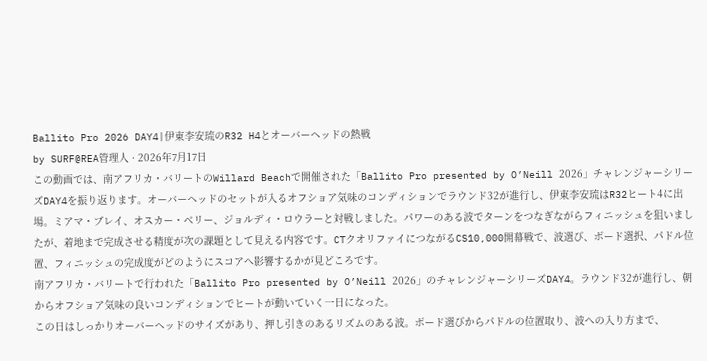Ballito Pro 2026 DAY4|伊東李安琉のR32 H4とオーバーヘッドの熱戦
by SURF@REA管理人 · 2026年7月17日
この動画では、南アフリカ・バリートのWillard Beachで開催された「Ballito Pro presented by O’Neill 2026」チャレンジャーシリーズDAY4を振り返ります。オーバーヘッドのセットが入るオフショア気味のコンディションでラウンド32が進行し、伊東李安琉はR32ヒート4に出場。ミアマ・ブレイ、オスカー・ベリー、ジョルディ・ロウラーと対戦しました。パワーのある波でターンをつなぎながらフィニッシュを狙いましたが、着地まで完成させる精度が次の課題として見える内容です。CTクオリファイにつながるCS10,000開幕戦で、波選び、ボード選択、パドル位置、フィニッシュの完成度がどのようにスコアへ影響するかが見どころです。
南アフリカ・バリートで行われた「Ballito Pro presented by O’Neill 2026」のチャレンジャーシリーズDAY4。ラウンド32が進行し、朝からオフショア気味の良いコンディションでヒートが動いていく一日になった。
この日はしっかりオーバーヘッドのサイズがあり、押し引きのあるリズムのある波。ボード選びからパドルの位置取り、波への入り方まで、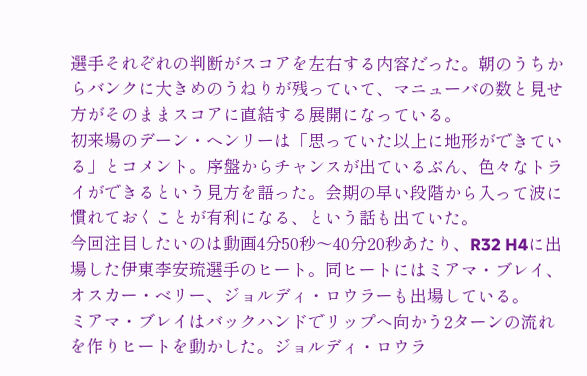選手それぞれの判断がスコアを左右する内容だった。朝のうちからバンクに大きめのうねりが残っていて、マニューバの数と見せ方がそのままスコアに直結する展開になっている。
初来場のデーン・ヘンリーは「思っていた以上に地形ができている」とコメント。序盤からチャンスが出ているぶん、色々なトライができるという見方を語った。会期の早い段階から入って波に慣れておくことが有利になる、という話も出ていた。
今回注目したいのは動画4分50秒〜40分20秒あたり、R32 H4に出場した伊東李安琉選手のヒート。同ヒートにはミアマ・ブレイ、オスカー・ベリー、ジョルディ・ロウラーも出場している。
ミアマ・ブレイはバックハンドでリップへ向かう2ターンの流れを作りヒートを動かした。ジョルディ・ロウラ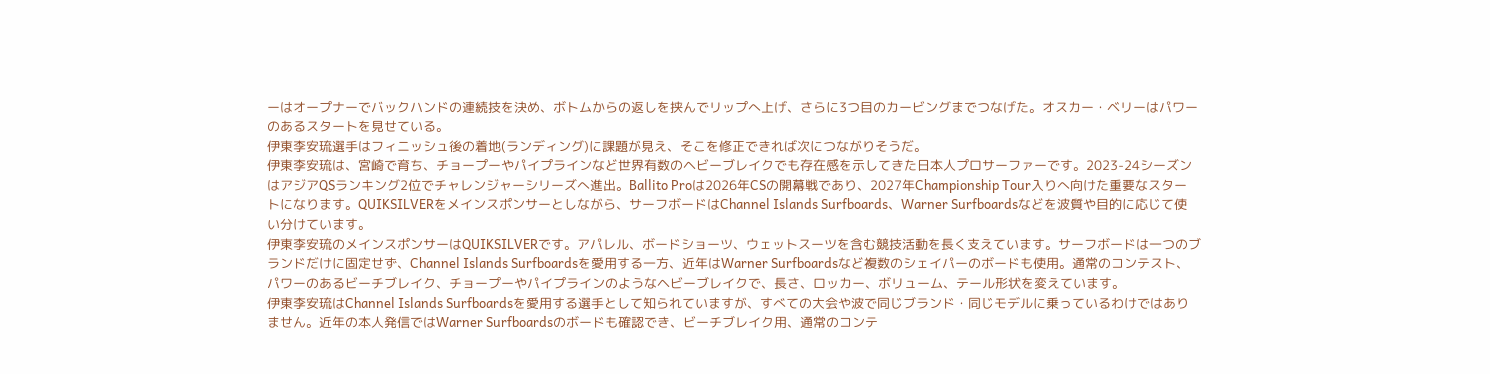ーはオープナーでバックハンドの連続技を決め、ボトムからの返しを挟んでリップへ上げ、さらに3つ目のカービングまでつなげた。オスカー・ベリーはパワーのあるスタートを見せている。
伊東李安琉選手はフィニッシュ後の着地(ランディング)に課題が見え、そこを修正できれば次につながりそうだ。
伊東李安琉は、宮崎で育ち、チョープーやパイプラインなど世界有数のヘビーブレイクでも存在感を示してきた日本人プロサーファーです。2023-24シーズンはアジアQSランキング2位でチャレンジャーシリーズへ進出。Ballito Proは2026年CSの開幕戦であり、2027年Championship Tour入りへ向けた重要なスタートになります。QUIKSILVERをメインスポンサーとしながら、サーフボードはChannel Islands Surfboards、Warner Surfboardsなどを波質や目的に応じて使い分けています。
伊東李安琉のメインスポンサーはQUIKSILVERです。アパレル、ボードショーツ、ウェットスーツを含む競技活動を長く支えています。サーフボードは一つのブランドだけに固定せず、Channel Islands Surfboardsを愛用する一方、近年はWarner Surfboardsなど複数のシェイパーのボードも使用。通常のコンテスト、パワーのあるビーチブレイク、チョープーやパイプラインのようなヘビーブレイクで、長さ、ロッカー、ボリューム、テール形状を変えています。
伊東李安琉はChannel Islands Surfboardsを愛用する選手として知られていますが、すべての大会や波で同じブランド・同じモデルに乗っているわけではありません。近年の本人発信ではWarner Surfboardsのボードも確認でき、ビーチブレイク用、通常のコンテ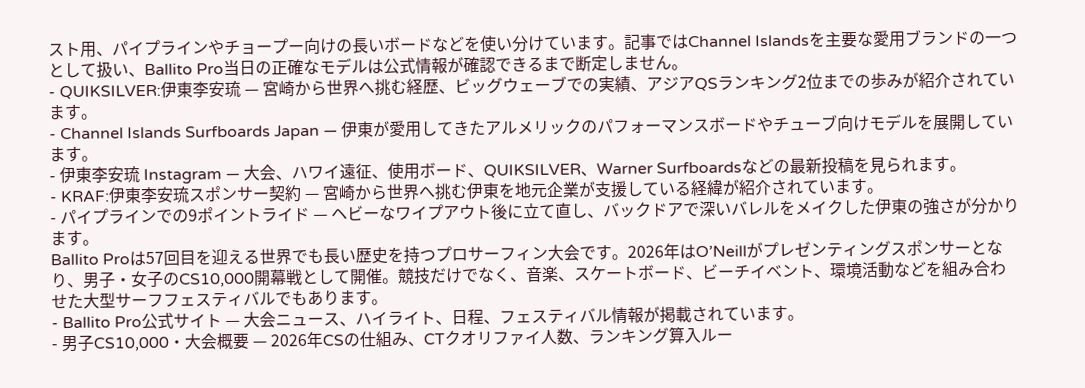スト用、パイプラインやチョープー向けの長いボードなどを使い分けています。記事ではChannel Islandsを主要な愛用ブランドの一つとして扱い、Ballito Pro当日の正確なモデルは公式情報が確認できるまで断定しません。
- QUIKSILVER:伊東李安琉 — 宮崎から世界へ挑む経歴、ビッグウェーブでの実績、アジアQSランキング2位までの歩みが紹介されています。
- Channel Islands Surfboards Japan — 伊東が愛用してきたアルメリックのパフォーマンスボードやチューブ向けモデルを展開しています。
- 伊東李安琉 Instagram — 大会、ハワイ遠征、使用ボード、QUIKSILVER、Warner Surfboardsなどの最新投稿を見られます。
- KRAF:伊東李安琉スポンサー契約 — 宮崎から世界へ挑む伊東を地元企業が支援している経緯が紹介されています。
- パイプラインでの9ポイントライド — ヘビーなワイプアウト後に立て直し、バックドアで深いバレルをメイクした伊東の強さが分かります。
Ballito Proは57回目を迎える世界でも長い歴史を持つプロサーフィン大会です。2026年はO’Neillがプレゼンティングスポンサーとなり、男子・女子のCS10,000開幕戦として開催。競技だけでなく、音楽、スケートボード、ビーチイベント、環境活動などを組み合わせた大型サーフフェスティバルでもあります。
- Ballito Pro公式サイト — 大会ニュース、ハイライト、日程、フェスティバル情報が掲載されています。
- 男子CS10,000・大会概要 — 2026年CSの仕組み、CTクオリファイ人数、ランキング算入ルー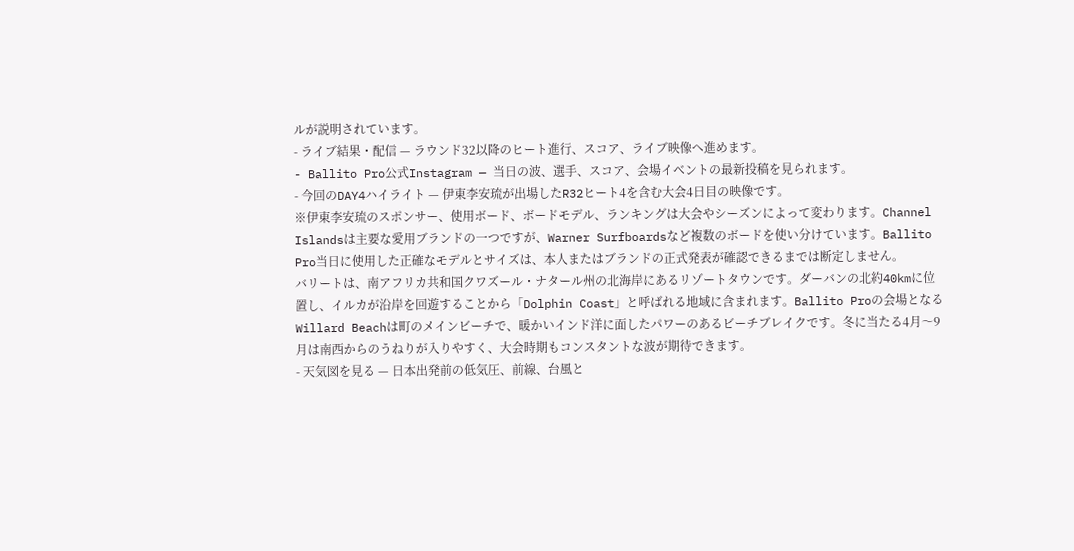ルが説明されています。
- ライブ結果・配信 — ラウンド32以降のヒート進行、スコア、ライブ映像へ進めます。
- Ballito Pro公式Instagram — 当日の波、選手、スコア、会場イベントの最新投稿を見られます。
- 今回のDAY4ハイライト — 伊東李安琉が出場したR32ヒート4を含む大会4日目の映像です。
※伊東李安琉のスポンサー、使用ボード、ボードモデル、ランキングは大会やシーズンによって変わります。Channel Islandsは主要な愛用ブランドの一つですが、Warner Surfboardsなど複数のボードを使い分けています。Ballito Pro当日に使用した正確なモデルとサイズは、本人またはブランドの正式発表が確認できるまでは断定しません。
バリートは、南アフリカ共和国クワズール・ナタール州の北海岸にあるリゾートタウンです。ダーバンの北約40kmに位置し、イルカが沿岸を回遊することから「Dolphin Coast」と呼ばれる地域に含まれます。Ballito Proの会場となるWillard Beachは町のメインビーチで、暖かいインド洋に面したパワーのあるビーチブレイクです。冬に当たる4月〜9月は南西からのうねりが入りやすく、大会時期もコンスタントな波が期待できます。
- 天気図を見る — 日本出発前の低気圧、前線、台風と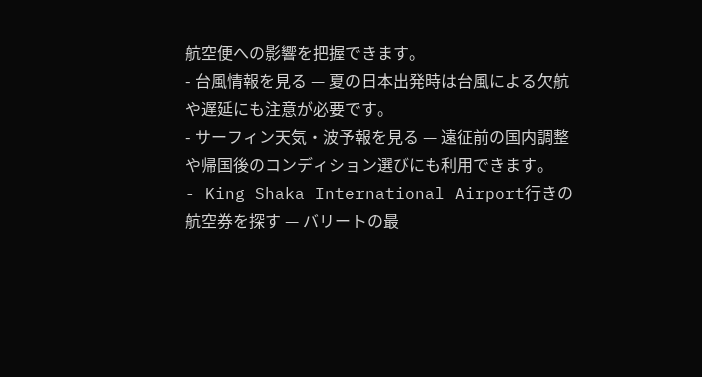航空便への影響を把握できます。
- 台風情報を見る — 夏の日本出発時は台風による欠航や遅延にも注意が必要です。
- サーフィン天気・波予報を見る — 遠征前の国内調整や帰国後のコンディション選びにも利用できます。
- King Shaka International Airport行きの航空券を探す — バリートの最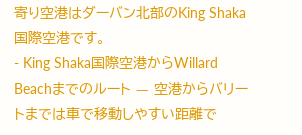寄り空港はダーバン北部のKing Shaka国際空港です。
- King Shaka国際空港からWillard Beachまでのルート — 空港からバリートまでは車で移動しやすい距離で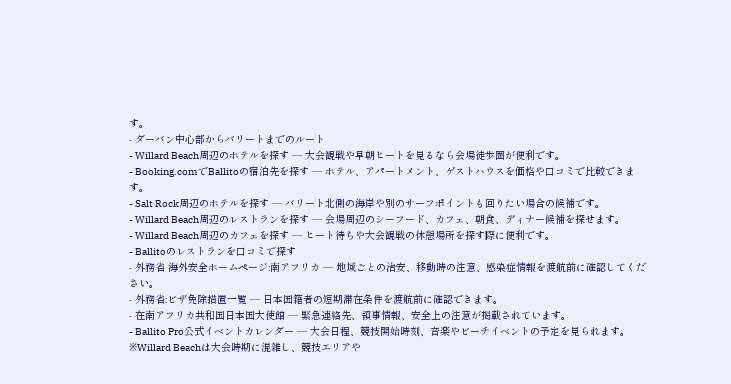す。
- ダーバン中心部からバリートまでのルート
- Willard Beach周辺のホテルを探す — 大会観戦や早朝ヒートを見るなら会場徒歩圏が便利です。
- Booking.comでBallitoの宿泊先を探す — ホテル、アパートメント、ゲストハウスを価格や口コミで比較できます。
- Salt Rock周辺のホテルを探す — バリート北側の海岸や別のサーフポイントも回りたい場合の候補です。
- Willard Beach周辺のレストランを探す — 会場周辺のシーフード、カフェ、朝食、ディナー候補を探せます。
- Willard Beach周辺のカフェを探す — ヒート待ちや大会観戦の休憩場所を探す際に便利です。
- Ballitoのレストランを口コミで探す
- 外務省 海外安全ホームページ:南アフリカ — 地域ごとの治安、移動時の注意、感染症情報を渡航前に確認してください。
- 外務省:ビザ免除措置一覧 — 日本国籍者の短期滞在条件を渡航前に確認できます。
- 在南アフリカ共和国日本国大使館 — 緊急連絡先、領事情報、安全上の注意が掲載されています。
- Ballito Pro公式イベントカレンダー — 大会日程、競技開始時刻、音楽やビーチイベントの予定を見られます。
※Willard Beachは大会時期に混雑し、競技エリアや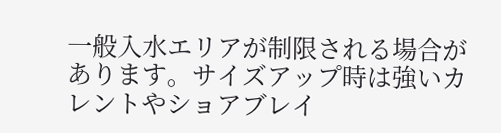一般入水エリアが制限される場合があります。サイズアップ時は強いカレントやショアブレイ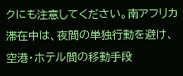クにも注意してください。南アフリカ滞在中は、夜間の単独行動を避け、空港・ホテル間の移動手段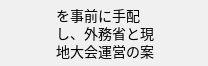を事前に手配し、外務省と現地大会運営の案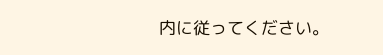内に従ってください。